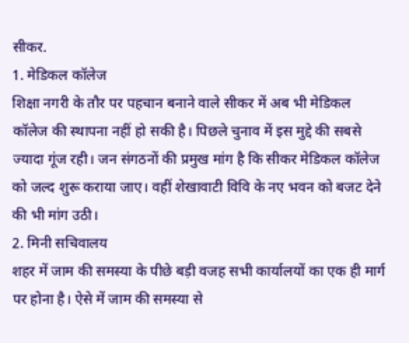सीकर.
1. मेडिकल कॉलेज
शिक्षा नगरी के तौर पर पहचान बनाने वाले सीकर में अब भी मेडिकल कॉलेज की स्थापना नहीं हो सकी है। पिछले चुनाव में इस मुद्दे की सबसे ज्यादा गूंज रही। जन संगठनों की प्रमुख मांग है कि सीकर मेडिकल कॉलेज को जल्द शुरू कराया जाए। वहीं शेखावाटी विवि के नए भवन को बजट देने की भी मांग उठी।
2. मिनी सचिवालय
शहर में जाम की समस्या के पीछे बड़ी वजह सभी कार्यालयों का एक ही मार्ग पर होना है। ऐसे में जाम की समस्या से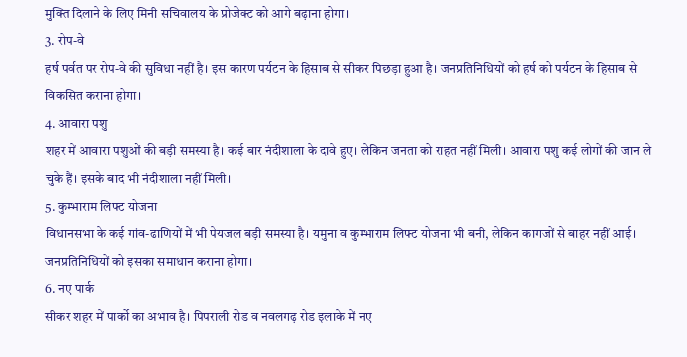मुक्ति दिलाने के लिए मिनी सचिवालय के प्रोजेक्ट को आगे बढ़ाना होगा।
3. रोप-वे
हर्ष पर्वत पर रोप-वे की सुविधा नहीं है। इस कारण पर्यटन के हिसाब से सीकर पिछड़ा हुआ है। जनप्रतिनिधियों को हर्ष को पर्यटन के हिसाब से विकसित कराना होगा।
4. आवारा पशु
शहर में आवारा पशुओं की बड़ी समस्या है। कई बार नंदीशाला के दावे हुए। लेकिन जनता को राहत नहीं मिली। आवारा पशु कई लोगों की जान ले चुके हैं। इसके बाद भी नंदीशाला नहीं मिली।
5. कुम्भाराम लिफ्ट योजना
विधानसभा के कई गांव-ढाणियों में भी पेयजल बड़ी समस्या है। यमुना व कुम्भाराम लिफ्ट योजना भी बनी, लेकिन कागजों से बाहर नहीं आई। जनप्रतिनिधियों को इसका समाधान कराना होगा।
6. नए पार्क
सीकर शहर में पार्को का अभाव है। पिपराली रोड व नवलगढ़ रोड इलाके में नए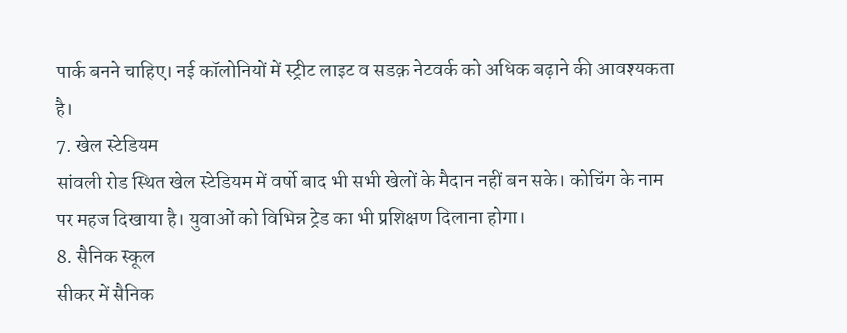पार्क बनने चाहिए। नई कॉलोनियों में स्ट्रीट लाइट व सडक़ नेटवर्क को अधिक बढ़ाने की आवश्यकता है।
7. खेल स्टेडियम
सांवली रोड स्थित खेल स्टेडियम में वर्षो बाद भी सभी खेलों के मैदान नहीं बन सके। कोचिंग के नाम पर महज दिखाया है। युवाओं को विभिन्न ट्रेड का भी प्रशिक्षण दिलाना होगा।
8. सैनिक स्कूल
सीकर में सैनिक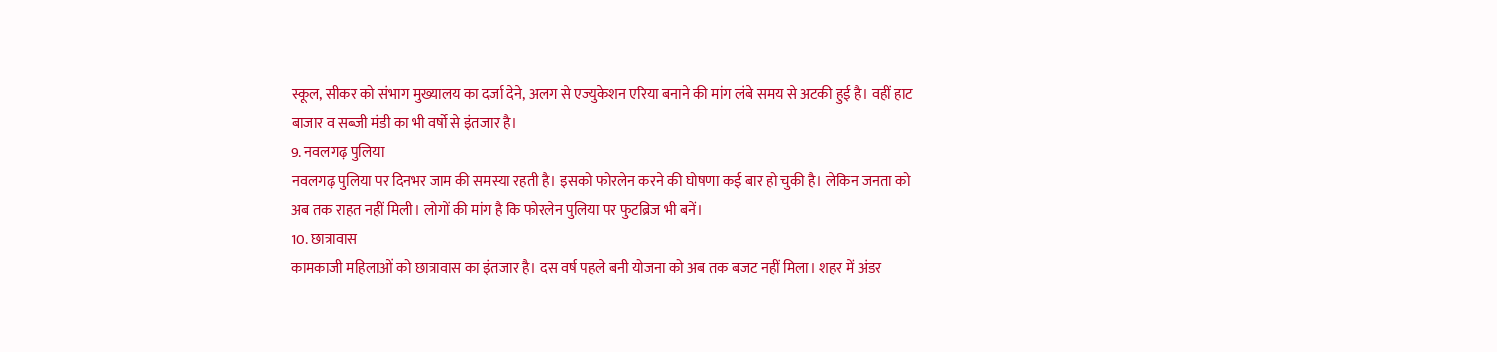स्कूल, सीकर को संभाग मुख्यालय का दर्जा देने, अलग से एज्युकेशन एरिया बनाने की मांग लंबे समय से अटकी हुई है। वहीं हाट बाजार व सब्जी मंडी का भी वर्षो से इंतजार है।
9. नवलगढ़ पुलिया
नवलगढ़ पुलिया पर दिनभर जाम की समस्या रहती है। इसको फोरलेन करने की घोषणा कई बार हो चुकी है। लेकिन जनता को अब तक राहत नहीं मिली। लोगों की मांग है कि फोरलेन पुलिया पर फुटब्रिज भी बनें।
10. छात्रावास
कामकाजी महिलाओं को छात्रावास का इंतजार है। दस वर्ष पहले बनी योजना को अब तक बजट नहीं मिला। शहर में अंडर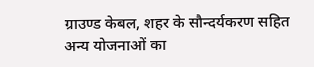ग्राउण्ड केबल, शहर के सौन्दर्यकरण सहित अन्य योजनाओं का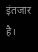इंतजार है।